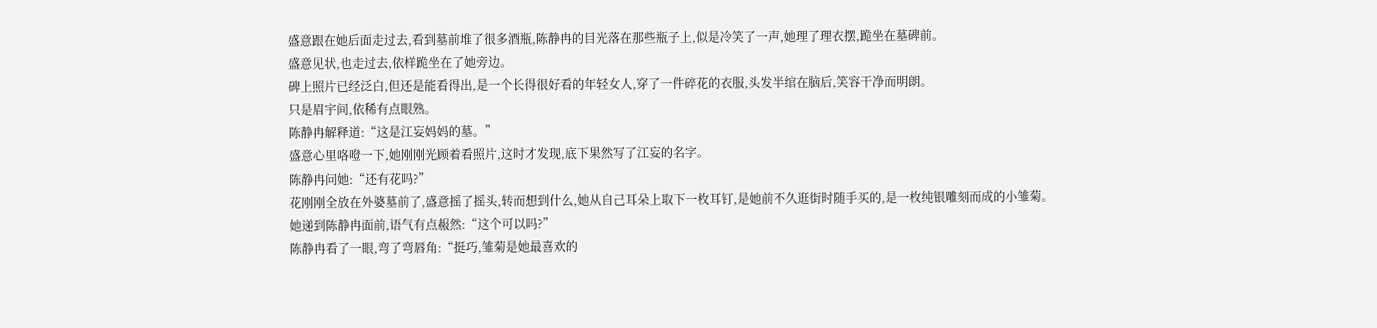盛意跟在她后面走过去,看到墓前堆了很多酒瓶,陈静冉的目光落在那些瓶子上,似是冷笑了一声,她理了理衣摆,跪坐在墓碑前。
盛意见状,也走过去,依样跪坐在了她旁边。
碑上照片已经泛白,但还是能看得出,是一个长得很好看的年轻女人,穿了一件碎花的衣服,头发半绾在脑后,笑容干净而明朗。
只是眉宇间,依稀有点眼熟。
陈静冉解释道:“这是江妄妈妈的墓。”
盛意心里咯噔一下,她刚刚光顾着看照片,这时才发现,底下果然写了江妄的名字。
陈静冉问她:“还有花吗?”
花刚刚全放在外婆墓前了,盛意摇了摇头,转而想到什么,她从自己耳朵上取下一枚耳钉,是她前不久逛街时随手买的,是一枚纯银雕刻而成的小雏菊。
她递到陈静冉面前,语气有点赧然:“这个可以吗?”
陈静冉看了一眼,弯了弯唇角:“挺巧,雏菊是她最喜欢的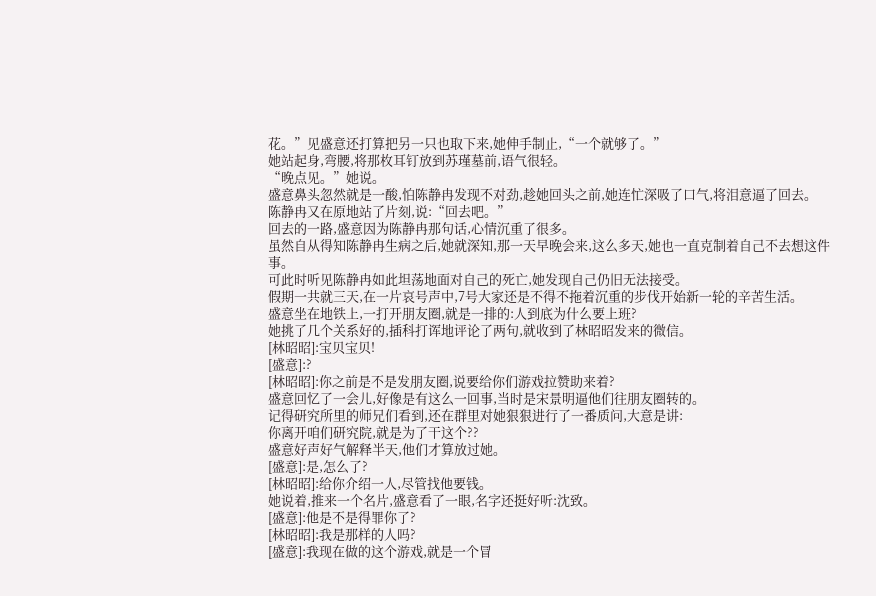花。”见盛意还打算把另一只也取下来,她伸手制止,“一个就够了。”
她站起身,弯腰,将那枚耳钉放到苏瑾墓前,语气很轻。
“晚点见。”她说。
盛意鼻头忽然就是一酸,怕陈静冉发现不对劲,趁她回头之前,她连忙深吸了口气,将泪意逼了回去。
陈静冉又在原地站了片刻,说:“回去吧。”
回去的一路,盛意因为陈静冉那句话,心情沉重了很多。
虽然自从得知陈静冉生病之后,她就深知,那一天早晚会来,这么多天,她也一直克制着自己不去想这件事。
可此时听见陈静冉如此坦荡地面对自己的死亡,她发现自己仍旧无法接受。
假期一共就三天,在一片哀号声中,7号大家还是不得不拖着沉重的步伐开始新一轮的辛苦生活。
盛意坐在地铁上,一打开朋友圈,就是一排的:人到底为什么要上班?
她挑了几个关系好的,插科打诨地评论了两句,就收到了林昭昭发来的微信。
[林昭昭]:宝贝宝贝!
[盛意]:?
[林昭昭]:你之前是不是发朋友圈,说要给你们游戏拉赞助来着?
盛意回忆了一会儿,好像是有这么一回事,当时是宋景明逼他们往朋友圈转的。
记得研究所里的师兄们看到,还在群里对她狠狠进行了一番质问,大意是讲:
你离开咱们研究院,就是为了干这个??
盛意好声好气解释半天,他们才算放过她。
[盛意]:是,怎么了?
[林昭昭]:给你介绍一人,尽管找他要钱。
她说着,推来一个名片,盛意看了一眼,名字还挺好听:沈致。
[盛意]:他是不是得罪你了?
[林昭昭]:我是那样的人吗?
[盛意]:我现在做的这个游戏,就是一个冒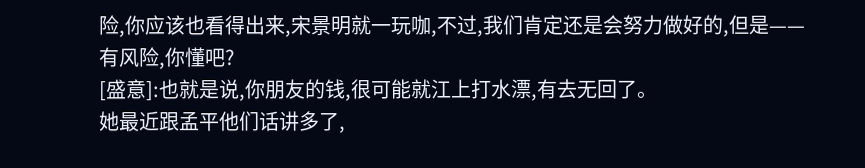险,你应该也看得出来,宋景明就一玩咖,不过,我们肯定还是会努力做好的,但是——有风险,你懂吧?
[盛意]:也就是说,你朋友的钱,很可能就江上打水漂,有去无回了。
她最近跟孟平他们话讲多了,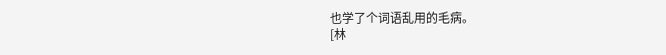也学了个词语乱用的毛病。
[林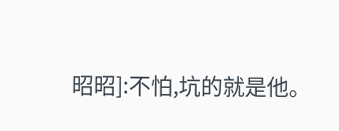昭昭]:不怕,坑的就是他。